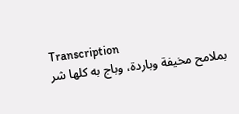Transcription
بملامح مخيفة وباردة، وباج به كلها شر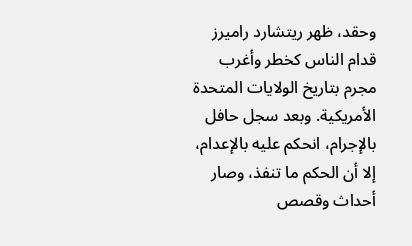وحقد، ظهر ريتشارد راميرز قدام الناس كخطر وأغرب مجرم بتاريخ الولايات المتحدة الأمريكية. وبعد سجل حافل بالإجرام، انحكم عليه بالإعدام، إلا أن الحكم ما تنفذ، وصار أحداث وقصص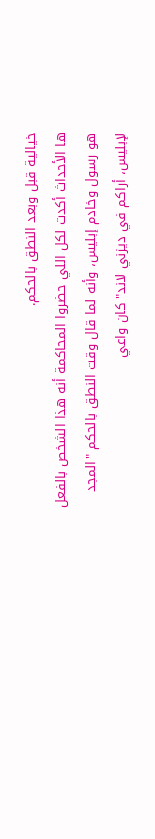خيالية قبل وبعد النطق بالحكم.
ها الأحداث أكدت لكل اللي حضروا المحاكمة أنه هذا الشخص بالفعل هو رسول وخادم إبليس، وأنه لما قال وقت النطق بالحكم "المجد لإبليس، أراكم في ديزني لاند" كان واعي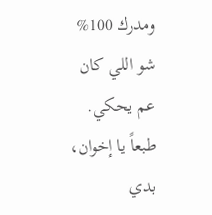ومدرك 100% شو اللي كان عم يحكي.
طبعاً يا إخوان، بدي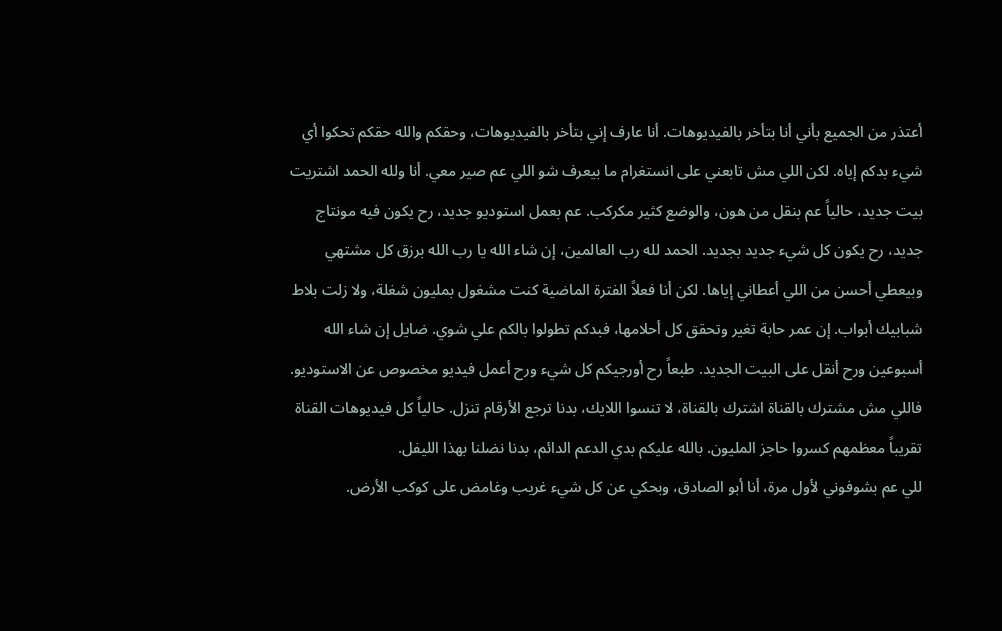أعتذر من الجميع بأني أنا بتأخر بالفيديوهات. أنا عارف إني بتأخر بالفيديوهات، وحقكم والله حقكم تحكوا أي شيء بدكم إياه. لكن اللي مش تابعني على انستغرام ما بيعرف شو اللي عم صير معي. أنا ولله الحمد اشتريت بيت جديد، حالياً عم بنقل من هون، والوضع كثير مكركب. عم بعمل استوديو جديد، رح يكون فيه مونتاج جديد، رح يكون كل شيء جديد بجديد. الحمد لله رب العالمين، إن شاء الله يا رب الله برزق كل مشتهي وبيعطي أحسن من اللي أعطاني إياها. لكن أنا فعلاً الفترة الماضية كنت مشغول بمليون شغلة، ولا زلت بلاط شبابيك أبواب. إن عمر حابة تغير وتحقق كل أحلامها، فبدكم تطولوا بالكم علي شوي. ضايل إن شاء الله أسبوعين ورح أنقل على البيت الجديد. طبعاً رح أورجيكم كل شيء ورح أعمل فيديو مخصوص عن الاستوديو. فاللي مش مشترك بالقناة اشترك بالقناة، لا تنسوا اللايك، بدنا ترجع الأرقام تنزل. حالياً كل فيديوهات القناة تقريباً معظمهم كسروا حاجز المليون. بالله عليكم بدي الدعم الدائم، بدنا نضلنا بهذا الليفل.
للي عم بشوفوني لأول مرة، أنا أبو الصادق، وبحكي عن كل شيء غريب وغامض على كوكب الأرض.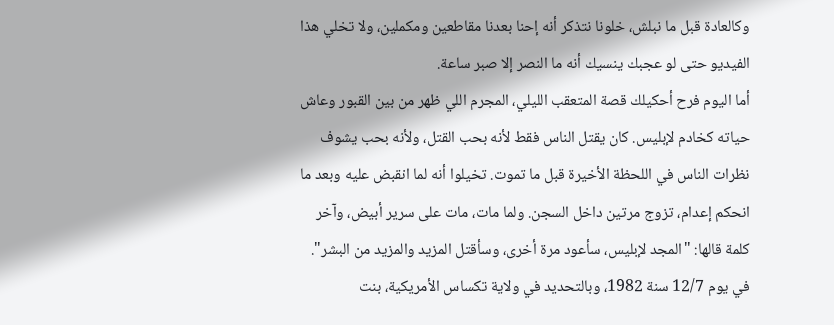وكالعادة قبل ما نبلش، خلونا نتذكر أنه إحنا بعدنا مقاطعين ومكملين، ولا تخلي هذا الفيديو حتى لو عجبك ينسيك أنه ما النصر إلا صبر ساعة.
أما اليوم فرح أحكيلك قصة المتعقب الليلي، المجرم اللي ظهر من بين القبور وعاش حياته كخادم لإبليس. كان يقتل الناس فقط لأنه بحب القتل، ولأنه بحب يشوف نظرات الناس في اللحظة الأخيرة قبل ما تموت. تخيلوا أنه لما انقبض عليه وبعد ما انحكم إعدام، تزوج مرتين داخل السجن. ولما مات، مات على سرير أبيض، وآخر كلمة قالها: "المجد لإبليس، سأعود مرة أخرى، وسأقتل المزيد والمزيد من البشر".
في يوم 12/7 سنة 1982، وبالتحديد في ولاية تكساس الأمريكية، بنت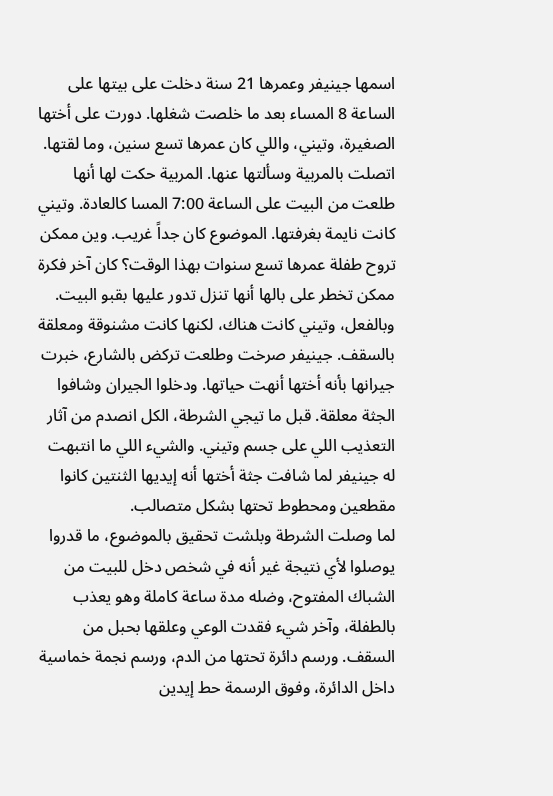اسمها جينيفر وعمرها 21 سنة دخلت على بيتها على الساعة 8 المساء بعد ما خلصت شغلها. دورت على أختها الصغيرة، وتيني، واللي كان عمرها تسع سنين، وما لقتها. اتصلت بالمربية وسألتها عنها. المربية حكت لها أنها طلعت من البيت على الساعة 7:00 المسا كالعادة. وتيني كانت نايمة بغرفتها. الموضوع كان جداً غريب. وين ممكن تروح طفلة عمرها تسع سنوات بهذا الوقت؟ كان آخر فكرة ممكن تخطر على بالها أنها تنزل تدور عليها بقبو البيت.
وبالفعل، وتيني كانت هناك، لكنها كانت مشنوقة ومعلقة بالسقف. جينيفر صرخت وطلعت تركض بالشارع، خبرت جيرانها بأنه أختها أنهت حياتها. ودخلوا الجيران وشافوا الجثة معلقة. قبل ما تيجي الشرطة، الكل انصدم من آثار التعذيب اللي على جسم وتيني. والشيء اللي ما انتبهت له جينيفر لما شافت جثة أختها أنه إيديها الثنتين كانوا مقطعين ومحطوط تحتها بشكل متصالب.
لما وصلت الشرطة وبلشت تحقيق بالموضوع، ما قدروا يوصلوا لأي نتيجة غير أنه في شخص دخل للبيت من الشباك المفتوح، وضله مدة ساعة كاملة وهو يعذب بالطفلة، وآخر شيء فقدت الوعي وعلقها بحبل من السقف. ورسم دائرة تحتها من الدم، ورسم نجمة خماسية داخل الدائرة، وفوق الرسمة حط إيدين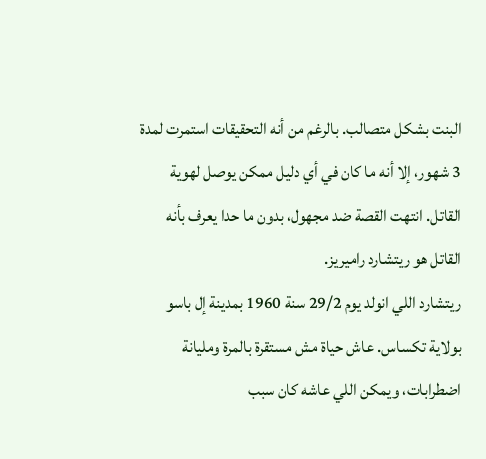البنت بشكل متصالب. بالرغم من أنه التحقيقات استمرت لمدة 3 شهور، إلا أنه ما كان في أي دليل ممكن يوصل لهوية القاتل. انتهت القصة ضد مجهول، بدون ما حدا يعرف بأنه القاتل هو ريتشارد راميريز.
ريتشارد اللي انولد يوم 29/2 سنة 1960 بمدينة إل باسو بولاية تكساس. عاش حياة مش مستقرة بالمرة ومليانة اضطرابات، ويمكن اللي عاشه كان سبب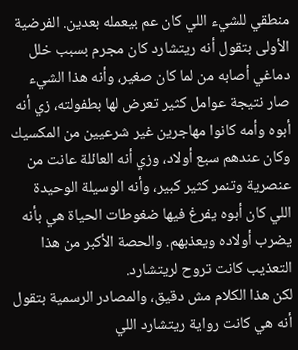منطقي للشيء اللي كان عم بيعمله بعدين. الفرضية الأولى بتقول أنه ريتشارد كان مجرم بسبب خلل دماغي أصابه من لما كان صغير، وأنه هذا الشيء صار نتيجة عوامل كثير تعرض لها بطفولته، زي أنه أبوه وأمه كانوا مهاجرين غير شرعيين من المكسيك وكان عندهم سبع أولاد، وزي أنه العائلة عانت من عنصرية وتنمر كثير كبير، وأنه الوسيلة الوحيدة اللي كان أبوه يفرغ فيها ضغوطات الحياة هي بأنه يضرب أولاده ويعذبهم. والحصة الأكبر من هذا التعذيب كانت تروح لريتشارد.
لكن هذا الكلام مش دقيق، والمصادر الرسمية بتقول أنه هي كانت رواية ريتشارد اللي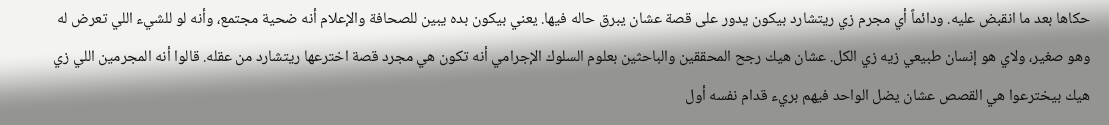حكاها بعد ما انقبض عليه. ودائماً أي مجرم زي ريتشارد بيكون يدور على قصة عشان يبرق حاله فيها. يعني بيكون بده يبين للصحافة والإعلام أنه ضحية مجتمع، وأنه لو للشيء اللي تعرض له وهو صغير، ولاي هو إنسان طبيعي زيه زي الكل. عشان هيك رجح المحققين والباحثين بعلوم السلوك الإجرامي أنه تكون هي مجرد قصة اخترعها ريتشارد من عقله. قالوا أنه المجرمين اللي زي هيك بيخترعوا هي القصص عشان يضل الواحد فيهم بريء قدام نفسه أول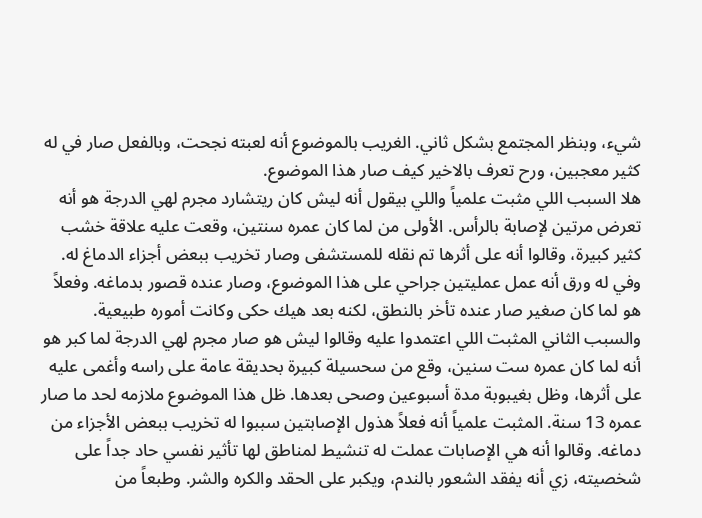شيء، وبنظر المجتمع بشكل ثاني. الغريب بالموضوع أنه لعبته نجحت، وبالفعل صار في له كثير معجبين، ورح تعرف بالاخير كيف صار هذا الموضوع.
هلا السبب اللي مثبت علمياً واللي بيقول أنه ليش كان ريتشارد مجرم لهي الدرجة هو أنه تعرض مرتين لإصابة بالرأس. الأولى من لما كان عمره سنتين، وقعت عليه علاقة خشب كثير كبيرة، وقالوا أنه على أثرها تم نقله للمستشفى وصار تخريب ببعض أجزاء الدماغ له. وفي له ورق أنه عمل عمليتين جراحي على هذا الموضوع، وصار عنده قصور بدماغه. وفعلاً هو لما كان صغير صار عنده تأخر بالنطق، لكنه بعد هيك حكى وكانت أموره طبيعية.
والسبب الثاني المثبت اللي اعتمدوا عليه وقالوا ليش هو صار مجرم لهي الدرجة لما كبر هو أنه لما كان عمره ست سنين، وقع من سحسيلة كبيرة بحديقة عامة على راسه وأغمى عليه على أثرها، وظل بغيبوبة مدة أسبوعين وصحى بعدها. ظل هذا الموضوع ملازمه لحد ما صار عمره 13 سنة. المثبت علمياً أنه فعلاً هذول الإصابتين سببوا له تخريب ببعض الأجزاء من دماغه. وقالوا أنه هي الإصابات عملت له تنشيط لمناطق لها تأثير نفسي حاد جداً على شخصيته، زي أنه يفقد الشعور بالندم، ويكبر على الحقد والكره والشر. وطبعاً من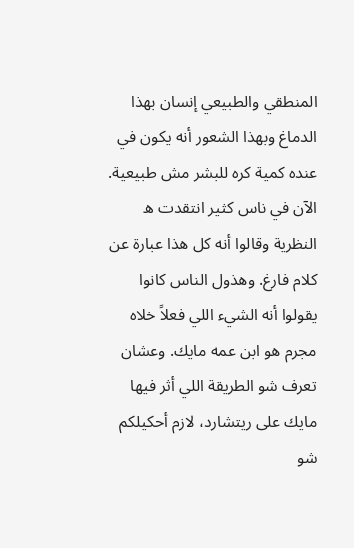المنطقي والطبيعي إنسان بهذا الدماغ وبهذا الشعور أنه يكون في عنده كمية كره للبشر مش طبيعية.
الآن في ناس كثير انتقدت ه النظرية وقالوا أنه كل هذا عبارة عن كلام فارغ. وهذول الناس كانوا يقولوا أنه الشيء اللي فعلاً خلاه مجرم هو ابن عمه مايك. وعشان تعرف شو الطريقة اللي أثر فيها مايك على ريتشارد، لازم أحكيلكم شو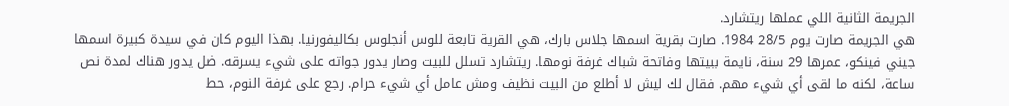الجريمة الثانية اللي عملها ريتشارد.
هي الجريمة صارت يوم 28/5 1984. صارت بقرية اسمها جلاس بارك، هي القرية تابعة للوس أنجلوس بكاليفورنيا. بهذا اليوم كان في سيدة كبيرة اسمها جيني فينكو، عمرها 29 سنة، نايمة ببيتها وفاتحة شباك غرفة نومها. ريتشارد تسلل للبيت وصار يدور جواته على شيء يسرقه. ضل يدور هناك لمدة نص ساعة، لكنه ما لقى أي شيء مهم. فقال لك ليش لا أطلع من البيت نظيف ومش عامل أي شيء حرام. رجع على غرفة النوم، حط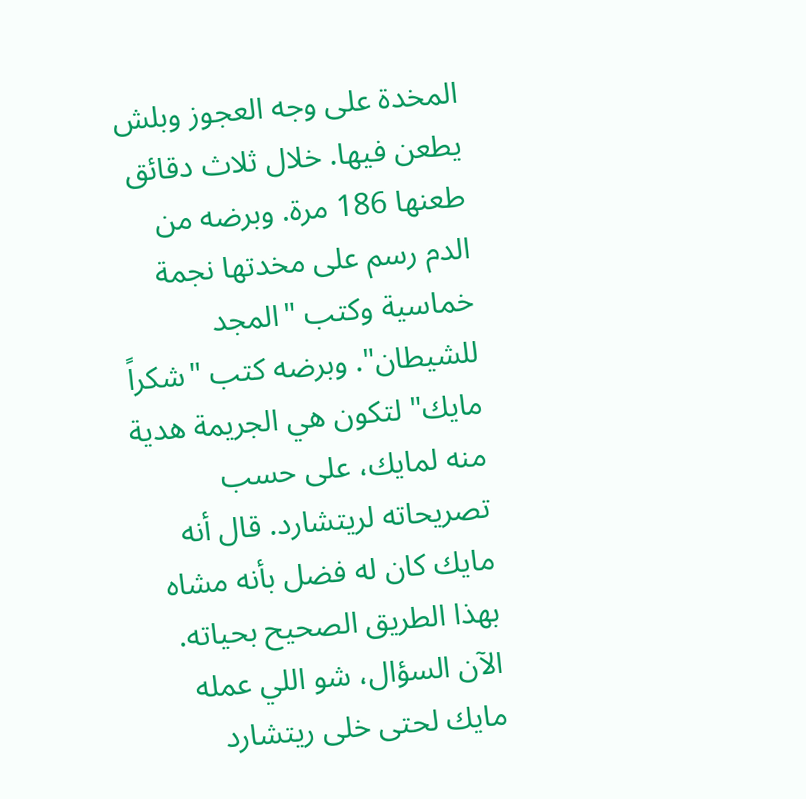المخدة على وجه العجوز وبلش يطعن فيها. خلال ثلاث دقائق طعنها 186 مرة. وبرضه من الدم رسم على مخدتها نجمة خماسية وكتب "المجد للشيطان". وبرضه كتب "شكراً مايك" لتكون هي الجريمة هدية منه لمايك، على حسب تصريحاته لريتشارد. قال أنه مايك كان له فضل بأنه مشاه بهذا الطريق الصحيح بحياته.
الآن السؤال، شو اللي عمله مايك لحتى خلى ريتشارد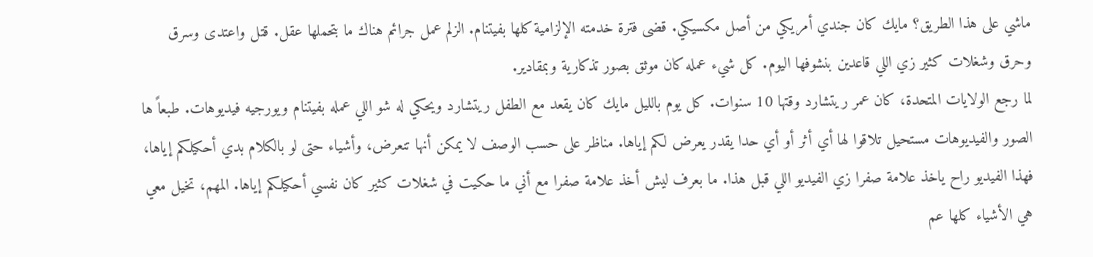ماشي على هذا الطريق؟ مايك كان جندي أمريكي من أصل مكسيكي. قضى فترة خدمته الإلزامية كلها بفيتنام. الزلم عمل جرائم هناك ما بتحملها عقل. قتل واعتدى وسرق وحرق وشغلات كثير زي اللي قاعدين بنشوفها اليوم. كل شيء عمله كان موثق بصور تذكارية وبمقادير.
لما رجع الولايات المتحدة، كان عمر ريتشارد وقتها 10 سنوات. كل يوم بالليل مايك كان يقعد مع الطفل ريتشارد ويحكي له شو اللي عمله بفيتنام ويورجيه فيديوهات. طبعاً ها الصور والفيديوهات مستحيل تلاقوا لها أي أثر أو أي حدا يقدر يعرض لكم إياها. مناظر على حسب الوصف لا يمكن أنها تنعرض، وأشياء حتى لو بالكلام بدي أحكيلكم إياها، فهذا الفيديو راح ياخذ علامة صفرا زي الفيديو اللي قبل هذا. ما بعرف ليش أخذ علامة صفرا مع أني ما حكيت في شغلات كثير كان نفسي أحكيلكم إياها. المهم، تخيل معي هي الأشياء كلها عم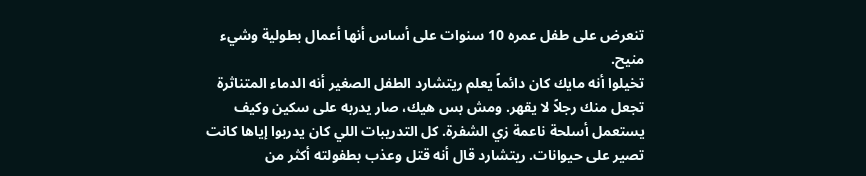تنعرض على طفل عمره 10 سنوات على أساس أنها أعمال بطولية وشيء منيح.
تخيلوا أنه مايك كان دائماً يعلم ريتشارد الطفل الصغير أنه الدماء المتناثرة تجعل منك رجلاً لا يقهر. ومش بس هيك، صار يدربه على سكين وكيف يستعمل أسلحة ناعمة زي الشفرة. كل التدريبات اللي كان يدربوا إياها كانت تصير على حيوانات. ريتشارد قال أنه قتل وعذب بطفولته أكثر من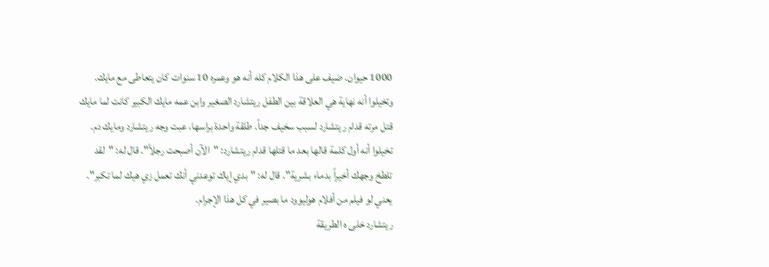1000 حيوان. ضيف على هذا الكلام كله أنه هو وعمره 10 سنوات كان يتعاطى مع مايك. وتخيلوا أنه نهاية هي العلاقة بين الطفل ريتشارد الصغير وابن عمه مايك الكبير كانت لما مايك قتل مرته قدام ريتشارد لسبب سخيف جداً. طلقة واحدة براسها، عبت وجه ريتشارد ومايك دم. تخيلوا أنه أول كلمة قالها بعد ما قتلها قدام ريتشارد: "الآن أصبحت رجلاً". قال له: "لقد تلطخ وجهك أخيراً بدماء بشرية". قال له: "بدي إياك توعدني أنك تعمل زي هيك لما تكبر". يعني لو فيلم من أفلام هوليوود ما بصير في كل هذا الإجرام.
ريتشارد خلى ه الطريقة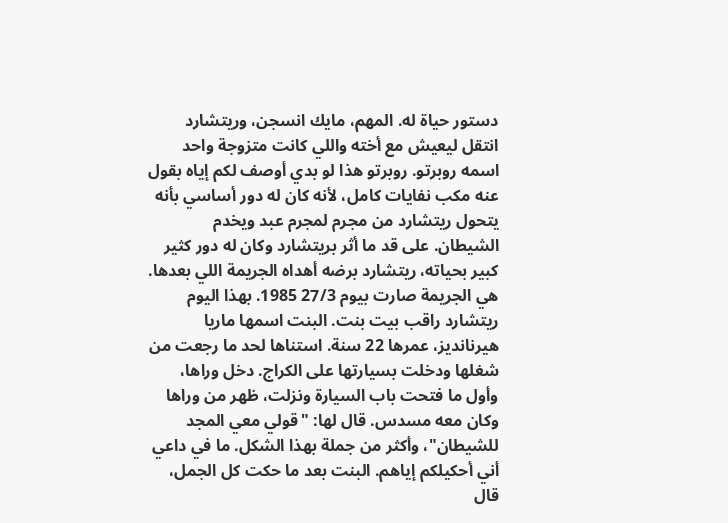دستور حياة له. المهم، مايك انسجن، وريتشارد انتقل ليعيش مع أخته واللي كانت متزوجة واحد اسمه روبرتو. روبرتو هذا لو بدي أوصف لكم إياه بقول عنه مكب نفايات كامل، لأنه كان له دور أساسي بأنه يتحول ريتشارد من مجرم لمجرم عبد ويخدم الشيطان. على قد ما أثر بريتشارد وكان له دور كثير كبير بحياته، ريتشارد برضه أهداه الجريمة اللي بعدها.
هي الجريمة صارت بيوم 27/3 1985. بهذا اليوم ريتشارد راقب بيت بنت. البنت اسمها ماريا هيرنانديز، عمرها 22 سنة. استناها لحد ما رجعت من شغلها ودخلت بسيارتها على الكراج. دخل وراها، وأول ما فتحت باب السيارة ونزلت، ظهر من وراها وكان معه مسدس. قال لها: "قولي معي المجد للشيطان"، وأكثر من جملة بهذا الشكل. ما في داعي أني أحكيلكم إياهم. البنت بعد ما حكت كل الجمل، قال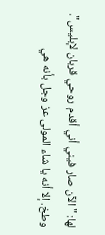لها: "الآن صار فيني أني أقدم روحي قربان لإبليس". وطخ. إلا أنه يا شاء المولى عز وجل بأنه هي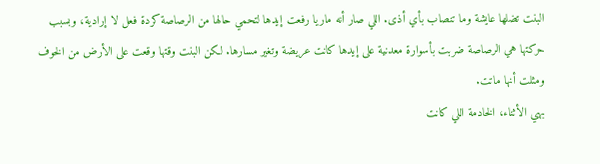البنت تضلها عايشة وما تنصاب بأي أذى. اللي صار أنه ماريا رفعت إيدها لتحمي حالها من الرصاصة كردة فعل لا إرادية، وبسبب حركتها هي الرصاصة ضربت بأسوارة معدنية على إيدها كانت عريضة وتغير مسارها. لكن البنت وقتها وقعت على الأرض من الخوف ومثلت أنها ماتت.
بهي الأثناء، الخادمة اللي كانت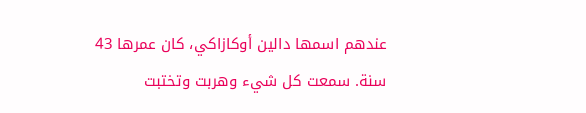عندهم اسمها دالين أوكازاكي، كان عمرها 43 سنة. سمعت كل شيء وهربت وتختبت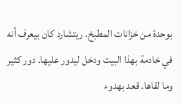بوحدة من خزانات المطبخ. ريتشارد كان بيعرف أنه في خادمة بهذا البيت ودخل ليدور عليها. دور كثير وما لقاها. قعد بهدوء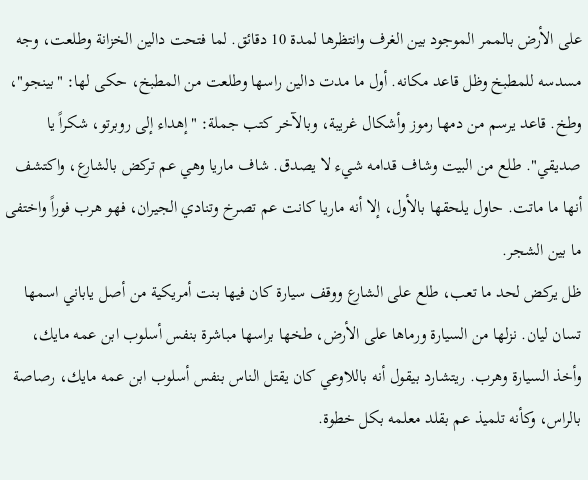على الأرض بالممر الموجود بين الغرف وانتظرها لمدة 10 دقائق. لما فتحت دالين الخزانة وطلعت، وجه مسدسه للمطبخ وظل قاعد مكانه. أول ما مدت دالين راسها وطلعت من المطبخ، حكى لها: "بينجو"، وطخ. قاعد يرسم من دمها رموز وأشكال غريبة، وبالآخر كتب جملة: "إهداء إلى روبرتو، شكراً يا صديقي". طلع من البيت وشاف قدامه شيء لا يصدق. شاف ماريا وهي عم تركض بالشارع، واكتشف أنها ما ماتت. حاول يلحقها بالأول، إلا أنه ماريا كانت عم تصرخ وتنادي الجيران، فهو هرب فوراً واختفى ما بين الشجر.
ظل يركض لحد ما تعب، طلع على الشارع ووقف سيارة كان فيها بنت أمريكية من أصل ياباني اسمها تسان ليان. نزلها من السيارة ورماها على الأرض، طخها براسها مباشرة بنفس أسلوب ابن عمه مايك، وأخذ السيارة وهرب. ريتشارد بيقول أنه باللاوعي كان يقتل الناس بنفس أسلوب ابن عمه مايك، رصاصة بالراس، وكأنه تلميذ عم بقلد معلمه بكل خطوة.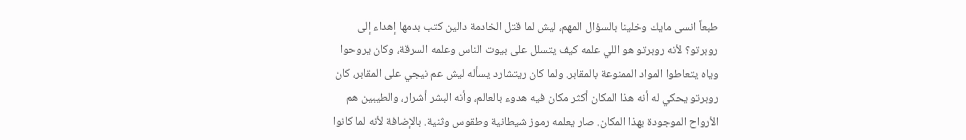طبعاً انسى مايك وخلينا بالسؤال المهم، ليش لما قتل الخادمة دالين كتب بدمها إهداء إلى روبرتو؟ لأنه روبرتو هو اللي علمه كيف يتسلل على بيوت الناس وعلمه السرقة، وكان يروحوا وياه يتعاطوا المواد الممنوعة بالمقابر. ولما كان ريتشارد يسأله ليش عم نيجي على المقابر، كان روبرتو يحكي له أنه هذا المكان أكثر مكان فيه هدوء بالعالم، وأنه البشر أشرار، والطيبين هم الأرواح الموجودة بهذا المكان. صار يعلمه رموز شيطانية وطقوس وثنية. بالإضافة لأنه لما كانوا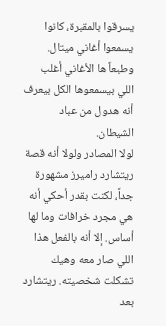يسرقوا بالمقبرة، كانوا يسمعوا أغاني ميتال. وطبعاً ها الأغاني أغلب اللي بيسمعوها الكل بيعرف أنه هدول من عباد الشيطان.
لولا المصادر ولولا أنه قصة ريتشارد راميرز مشهورة جداً، لكنت بقدر أحكي أنه هي مجرد خرافات وما لها أساس. إلا أنه بالفعل هذا اللي صار معه وهيك تشكلت شخصيته. ريتشارد بعد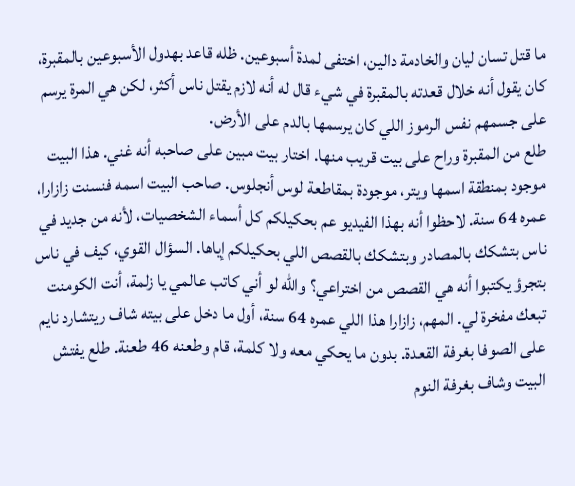ما قتل تسان ليان والخادمة دالين، اختفى لمدة أسبوعين. ظله قاعد بهدول الأسبوعين بالمقبرة، كان يقول أنه خلال قعدته بالمقبرة في شيء قال له أنه لازم يقتل ناس أكثر، لكن هي المرة يرسم على جسمهم نفس الرموز اللي كان يرسمها بالدم على الأرض.
طلع من المقبرة وراح على بيت قريب منها. اختار بيت مبين على صاحبه أنه غني. هذا البيت موجود بمنطقة اسمها ويتر، موجودة بمقاطعة لوس أنجلوس. صاحب البيت اسمه فنسنت زازارا، عمره 64 سنة. لاحظوا أنه بهذا الفيديو عم بحكيلكم كل أسماء الشخصيات، لأنه من جديد في ناس بتشكك بالمصادر وبتشكك بالقصص اللي بحكيلكم إياها. السؤال القوي، كيف في ناس بتجرؤ يكتبوا أنه هي القصص من اختراعي؟ والله لو أني كاتب عالمي يا زلمة، أنت الكومنت تبعك مفخرة لي. المهم، زازارا هذا اللي عمره 64 سنة، أول ما دخل على بيته شاف ريتشارد نايم على الصوفا بغرفة القعدة. بدون ما يحكي معه ولا كلمة، قام وطعنه 46 طعنة. طلع يفتش البيت وشاف بغرفة النوم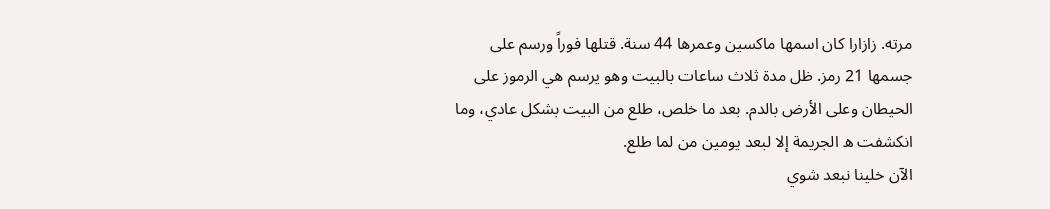مرته. زازارا كان اسمها ماكسين وعمرها 44 سنة. قتلها فوراً ورسم على جسمها 21 رمز. ظل مدة ثلاث ساعات بالبيت وهو يرسم هي الرموز على الحيطان وعلى الأرض بالدم. بعد ما خلص، طلع من البيت بشكل عادي، وما انكشفت ه الجريمة إلا لبعد يومين من لما طلع.
الآن خلينا نبعد شوي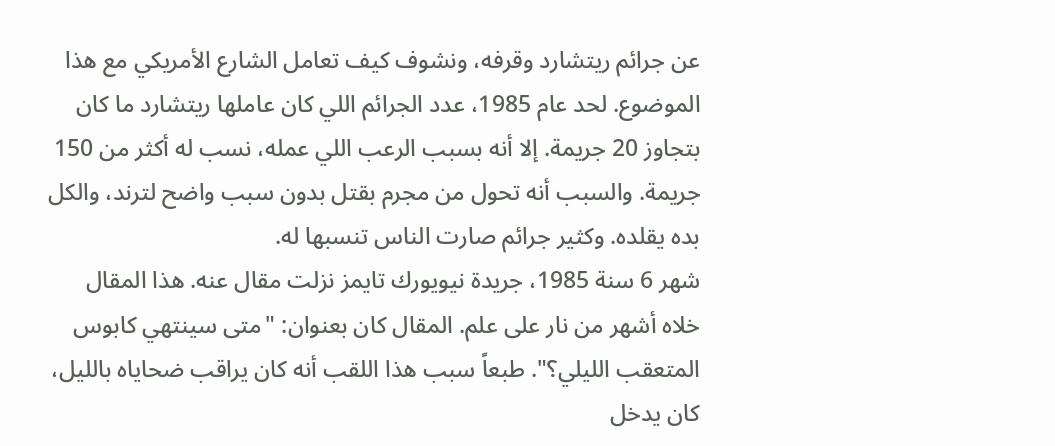عن جرائم ريتشارد وقرفه، ونشوف كيف تعامل الشارع الأمريكي مع هذا الموضوع. لحد عام 1985، عدد الجرائم اللي كان عاملها ريتشارد ما كان بتجاوز 20 جريمة. إلا أنه بسبب الرعب اللي عمله، نسب له أكثر من 150 جريمة. والسبب أنه تحول من مجرم بقتل بدون سبب واضح لترند، والكل بده يقلده. وكثير جرائم صارت الناس تنسبها له.
شهر 6 سنة 1985، جريدة نيويورك تايمز نزلت مقال عنه. هذا المقال خلاه أشهر من نار على علم. المقال كان بعنوان: "متى سينتهي كابوس المتعقب الليلي؟". طبعاً سبب هذا اللقب أنه كان يراقب ضحاياه بالليل، كان يدخل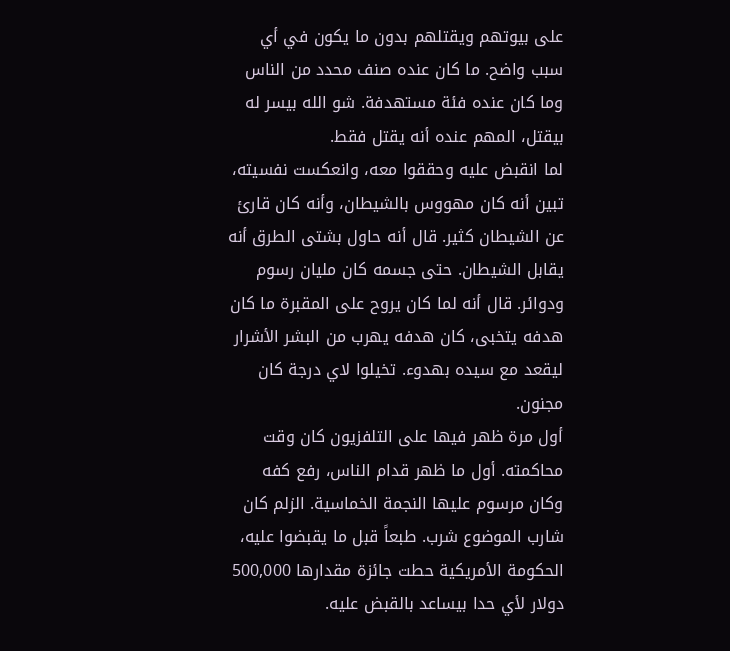على بيوتهم ويقتلهم بدون ما يكون في أي سبب واضح. ما كان عنده صنف محدد من الناس وما كان عنده فئة مستهدفة. شو الله بيسر له بيقتل، المهم عنده أنه يقتل فقط.
لما انقبض عليه وحققوا معه، وانعكست نفسيته، تبين أنه كان مهووس بالشيطان، وأنه كان قارئ عن الشيطان كثير. قال أنه حاول بشتى الطرق أنه يقابل الشيطان. حتى جسمه كان مليان رسوم ودوائر. قال أنه لما كان يروح على المقبرة ما كان هدفه يتخبى، كان هدفه يهرب من البشر الأشرار ليقعد مع سيده بهدوء. تخيلوا لاي درجة كان مجنون.
أول مرة ظهر فيها على التلفزيون كان وقت محاكمته. أول ما ظهر قدام الناس، رفع كفه وكان مرسوم عليها النجمة الخماسية. الزلم كان شارب الموضوع شرب. طبعاً قبل ما يقبضوا عليه، الحكومة الأمريكية حطت جائزة مقدارها 500,000 دولار لأي حدا بيساعد بالقبض عليه.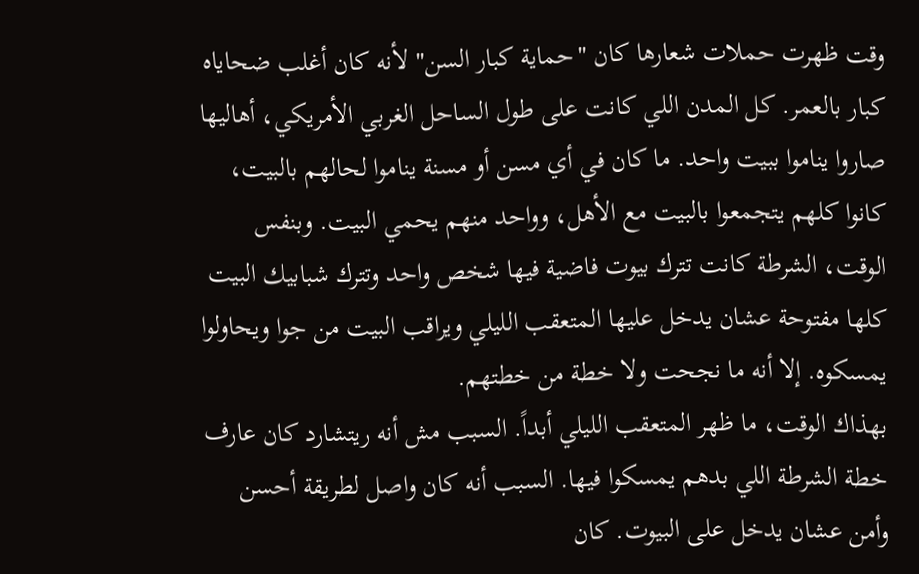وقت ظهرت حملات شعارها كان "حماية كبار السن" لأنه كان أغلب ضحاياه كبار بالعمر. كل المدن اللي كانت على طول الساحل الغربي الأمريكي، أهاليها صاروا يناموا ببيت واحد. ما كان في أي مسن أو مسنة يناموا لحالهم بالبيت، كانوا كلهم يتجمعوا بالبيت مع الأهل، وواحد منهم يحمي البيت. وبنفس الوقت، الشرطة كانت تترك بيوت فاضية فيها شخص واحد وتترك شبابيك البيت كلها مفتوحة عشان يدخل عليها المتعقب الليلي ويراقب البيت من جوا ويحاولوا يمسكوه. إلا أنه ما نجحت ولا خطة من خطتهم.
بهذاك الوقت، ما ظهر المتعقب الليلي أبداً. السبب مش أنه ريتشارد كان عارف خطة الشرطة اللي بدهم يمسكوا فيها. السبب أنه كان واصل لطريقة أحسن وأمن عشان يدخل على البيوت. كان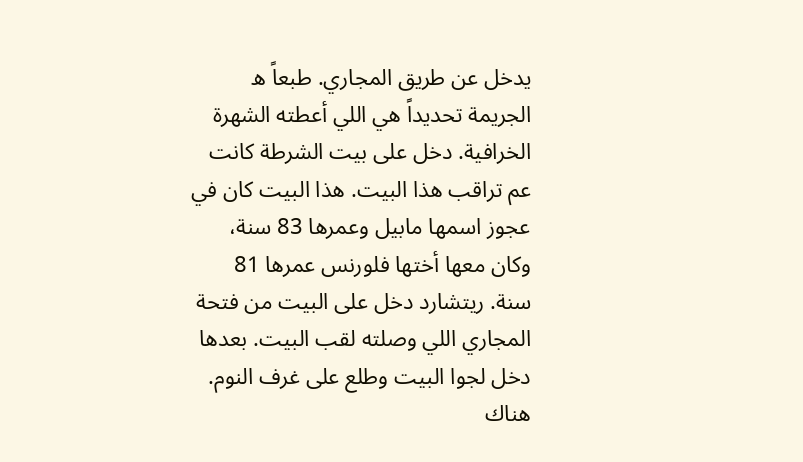يدخل عن طريق المجاري. طبعاً ه الجريمة تحديداً هي اللي أعطته الشهرة الخرافية. دخل على بيت الشرطة كانت عم تراقب هذا البيت. هذا البيت كان في عجوز اسمها مابيل وعمرها 83 سنة، وكان معها أختها فلورنس عمرها 81 سنة. ريتشارد دخل على البيت من فتحة المجاري اللي وصلته لقب البيت. بعدها دخل لجوا البيت وطلع على غرف النوم. هناك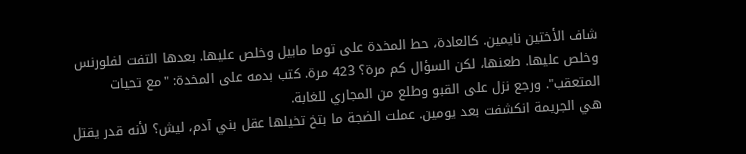شاف الأختين نايمين. كالعادة، حط المخدة على توما مابيل وخلص عليها. بعدها التفت لفلورنس وخلص عليها. طعنها، لكن السؤال كم مرة؟ 423 مرة. كتب بدمه على المخدة: "مع تحيات المتعقب". ورجع نزل على القبو وطلع من المجاري للغابة.
هي الجريمة انكشفت بعد يومين. عملت الضجة ما بتخ تخيلها عقل بني آدم، ليش؟ لأنه قدر يقتل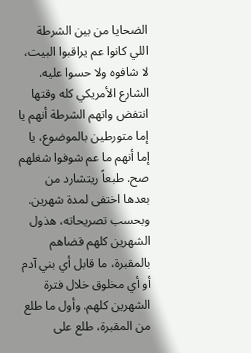الضحايا من بين الشرطة اللي كانوا عم يراقبوا البيت، لا شافوه ولا حسوا عليه. الشارع الأمريكي كله وقتها انتفض واتهم الشرطة أنهم يا إما متورطين بالموضوع، يا إما أنهم ما عم شوفوا شغلهم صح. طبعاً ريتشارد من بعدها اختفى لمدة شهرين. وبحسب تصريحاته، هذول الشهرين كلهم قضاهم بالمقبرة، ما قابل أي بني آدم أو أي مخلوق خلال فترة الشهرين كلهم. وأول ما طلع من المقبرة، طلع على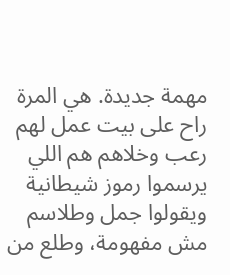مهمة جديدة. هي المرة راح على بيت عمل لهم رعب وخلاهم هم اللي يرسموا رموز شيطانية ويقولوا جمل وطلاسم مش مفهومة، وطلع من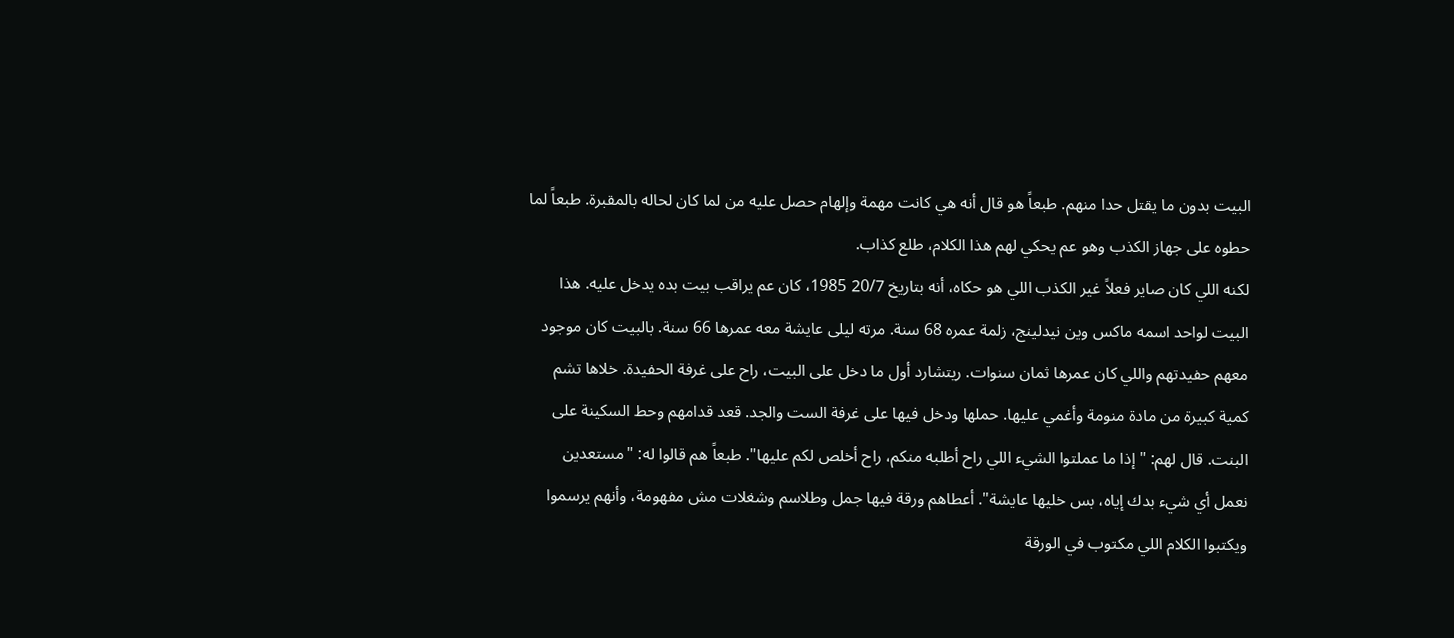البيت بدون ما يقتل حدا منهم. طبعاً هو قال أنه هي كانت مهمة وإلهام حصل عليه من لما كان لحاله بالمقبرة. طبعاً لما حطوه على جهاز الكذب وهو عم يحكي لهم هذا الكلام، طلع كذاب.
لكنه اللي كان صاير فعلاً غير الكذب اللي هو حكاه، أنه بتاريخ 20/7 1985، كان عم يراقب بيت بده يدخل عليه. هذا البيت لواحد اسمه ماكس وين نيدلينج، زلمة عمره 68 سنة. مرته ليلى عايشة معه عمرها 66 سنة. بالبيت كان موجود معهم حفيدتهم واللي كان عمرها ثمان سنوات. ريتشارد أول ما دخل على البيت، راح على غرفة الحفيدة. خلاها تشم كمية كبيرة من مادة منومة وأغمي عليها. حملها ودخل فيها على غرفة الست والجد. قعد قدامهم وحط السكينة على البنت. قال لهم: "إذا ما عملتوا الشيء اللي راح أطلبه منكم، راح أخلص لكم عليها". طبعاً هم قالوا له: "مستعدين نعمل أي شيء بدك إياه، بس خليها عايشة". أعطاهم ورقة فيها جمل وطلاسم وشغلات مش مفهومة، وأنهم يرسموا ويكتبوا الكلام اللي مكتوب في الورقة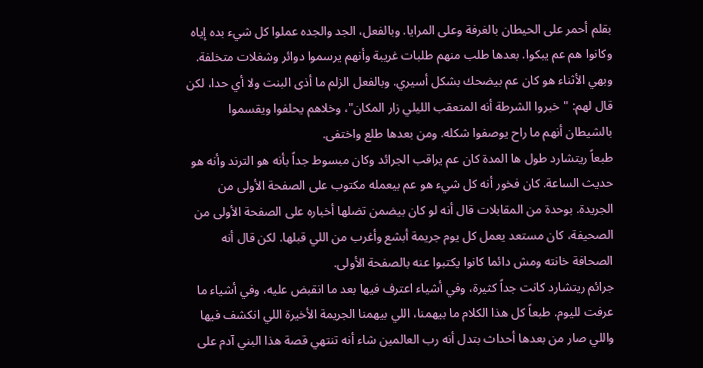بقلم أحمر على الحيطان بالغرفة وعلى المرايا. وبالفعل، الجد والجده عملوا كل شيء بده إياه وكانوا هم عم يبكوا. بعدها طلب منهم طلبات غريبة وأنهم يرسموا دوائر وشغلات متخلفة. وبهي الأثناء هو كان عم بيضحك بشكل أسيري. وبالفعل الزلم ما أذى البنت ولا أي حدا، لكن قال لهم: "خبروا الشرطة أنه المتعقب الليلي زار المكان"، وخلاهم يحلفوا ويقسموا بالشيطان أنهم ما راح يوصفوا شكله. ومن بعدها طلع واختفى.
طبعاً ريتشارد طول ها المدة كان عم يراقب الجرائد وكان مبسوط جداً بأنه هو الترند وأنه هو حديث الساعة. كان فخور أنه كل شيء هو عم بيعمله مكتوب على الصفحة الأولى من الجريدة. بوحدة من المقابلات قال أنه لو كان بيضمن تضلها أخباره على الصفحة الأولى من الصحيفة، كان مستعد يعمل كل يوم جريمة أبشع وأغرب من اللي قبلها. لكن قال أنه الصحافة خانته ومش دائما كانوا يكتبوا عنه بالصفحة الأولى.
جرائم ريتشارد كانت جداً كثيرة، وفي أشياء اعترف فيها بعد ما انقبض عليه، وفي أشياء ما عرفت لليوم. طبعاً كل هذا الكلام ما بيهمنا، اللي بيهمنا الجريمة الأخيرة اللي انكشف فيها واللي صار من بعدها أحداث بتدل أنه رب العالمين شاء أنه تنتهي قصة هذا البني آدم على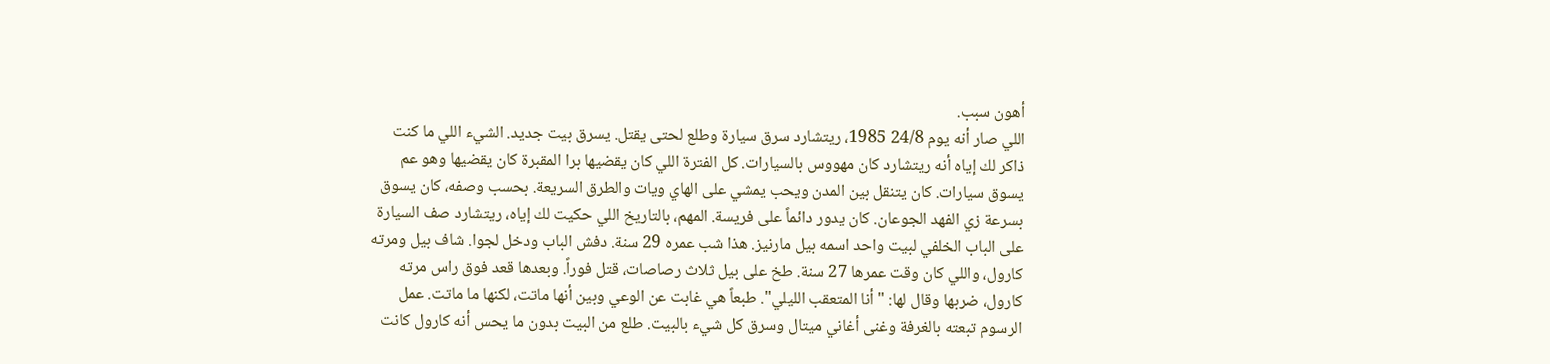أهون سبب.
اللي صار أنه يوم 24/8 1985، ريتشارد سرق سيارة وطلع لحتى يقتل. يسرق بيت جديد. الشيء اللي ما كنت ذاكر لك إياه أنه ريتشارد كان مهووس بالسيارات. كل الفترة اللي كان يقضيها برا المقبرة كان يقضيها وهو عم يسوق سيارات. كان يتنقل بين المدن ويحب يمشي على الهاي ويات والطرق السريعة. بحسب وصفه، كان يسوق بسرعة زي الفهد الجوعان. كان يدور دائماً على فريسة. المهم، بالتاريخ اللي حكيت لك إياه، ريتشارد صف السيارة على الباب الخلفي لبيت واحد اسمه بيل مارنيز. هذا شب عمره 29 سنة. دفش الباب ودخل لجوا. شاف بيل ومرته كارول، واللي كان وقت عمرها 27 سنة. طخ على بيل ثلاث رصاصات، قتل فوراً. وبعدها قعد فوق راس مرته كارول، ضربها وقال لها: "أنا المتعقب الليلي". طبعاً هي غابت عن الوعي وبين أنها ماتت، لكنها ما ماتت. عمل الرسوم تبعته بالغرفة وغنى أغاني ميتال وسرق كل شيء بالبيت. طلع من البيت بدون ما يحس أنه كارول كانت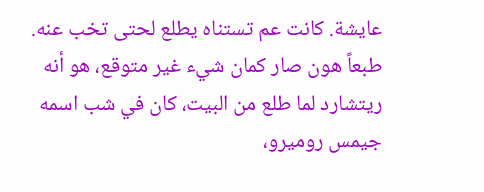عايشة. كانت عم تستناه يطلع لحتى تخب عنه.
طبعاً هون صار كمان شيء غير متوقع، هو أنه ريتشارد لما طلع من البيت، كان في شب اسمه جيمس روميرو،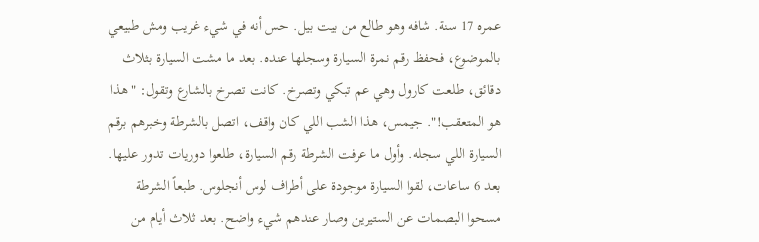عمره 17 سنة. شافه وهو طالع من بيت بيل. حس أنه في شيء غريب ومش طبيعي بالموضوع، فحفظ رقم نمرة السيارة وسجلها عنده. بعد ما مشت السيارة بثلاث دقائق، طلعت كارول وهي عم تبكي وتصرخ. كانت تصرخ بالشارع وتقول: "هذا هو المتعقب!". جيمس، هذا الشب اللي كان واقف، اتصل بالشرطة وخبرهم برقم السيارة اللي سجله. وأول ما عرفت الشرطة رقم السيارة، طلعوا دوريات تدور عليها. بعد 6 ساعات، لقوا السيارة موجودة على أطراف لوس أنجلوس. طبعاً الشرطة مسحوا البصمات عن الستيرين وصار عندهم شيء واضح. بعد ثلاث أيام من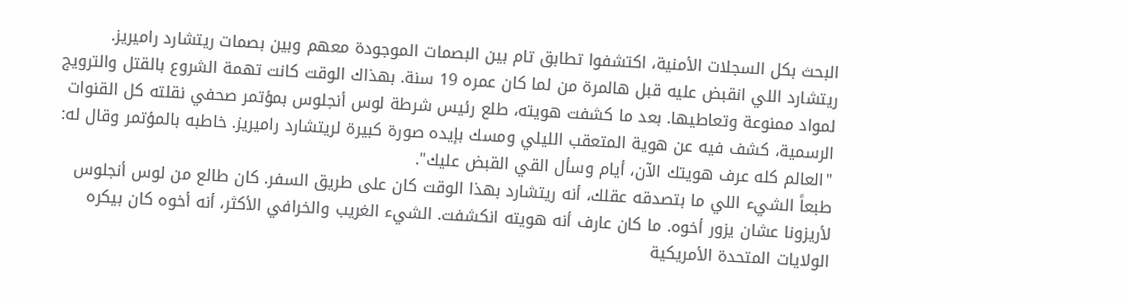البحث بكل السجلات الأمنية، اكتشفوا تطابق تام بين البصمات الموجودة معهم وبين بصمات ريتشارد راميريز.
ريتشارد اللي انقبض عليه قبل هالمرة من لما كان عمره 19 سنة. بهذاك الوقت كانت تهمة الشروع بالقتل والترويج لمواد ممنوعة وتعاطيها. بعد ما كشفت هويته، طلع رئيس شرطة لوس أنجلوس بمؤتمر صحفي نقلته كل القنوات الرسمية، كشف فيه عن هوية المتعقب الليلي ومسك بإيده صورة كبيرة لريتشارد راميريز. خاطبه بالمؤتمر وقال له: "العالم كله عرف هويتك الآن، أيام وسأل القي القبض عليك".
طبعاً الشيء اللي ما بتصدقه عقلك، أنه ريتشارد بهذا الوقت كان على طريق السفر. كان طالع من لوس أنجلوس لأريزونا عشان يزور أخوه. ما كان عارف أنه هويته انكشفت. الشيء الغريب والخرافي الأكثر، أنه أخوه كان بيكره الولايات المتحدة الأمريكية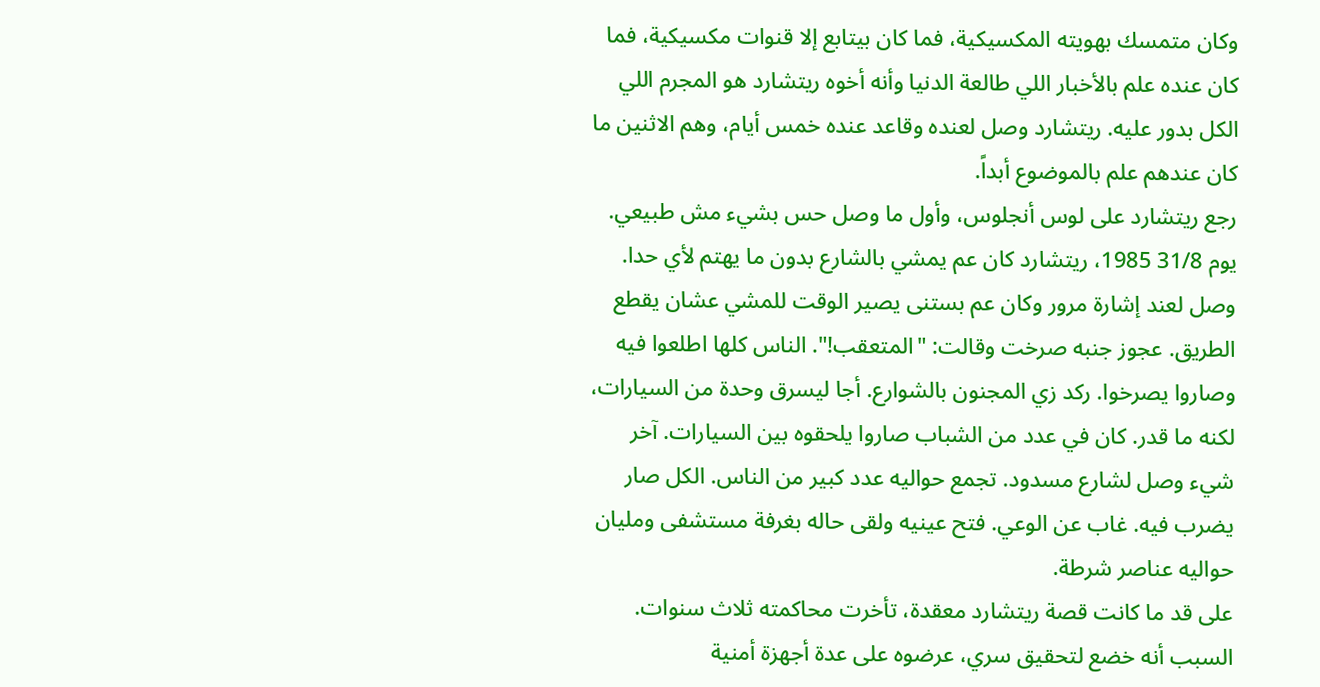وكان متمسك بهويته المكسيكية، فما كان بيتابع إلا قنوات مكسيكية، فما كان عنده علم بالأخبار اللي طالعة الدنيا وأنه أخوه ريتشارد هو المجرم اللي الكل بدور عليه. ريتشارد وصل لعنده وقاعد عنده خمس أيام، وهم الاثنين ما كان عندهم علم بالموضوع أبداً.
رجع ريتشارد على لوس أنجلوس، وأول ما وصل حس بشيء مش طبيعي. يوم 31/8 1985، ريتشارد كان عم يمشي بالشارع بدون ما يهتم لأي حدا. وصل لعند إشارة مرور وكان عم بستنى يصير الوقت للمشي عشان يقطع الطريق. عجوز جنبه صرخت وقالت: "المتعقب!". الناس كلها اطلعوا فيه وصاروا يصرخوا. ركد زي المجنون بالشوارع. أجا ليسرق وحدة من السيارات، لكنه ما قدر. كان في عدد من الشباب صاروا يلحقوه بين السيارات. آخر شيء وصل لشارع مسدود. تجمع حواليه عدد كبير من الناس. الكل صار يضرب فيه. غاب عن الوعي. فتح عينيه ولقى حاله بغرفة مستشفى ومليان حواليه عناصر شرطة.
على قد ما كانت قصة ريتشارد معقدة، تأخرت محاكمته ثلاث سنوات. السبب أنه خضع لتحقيق سري، عرضوه على عدة أجهزة أمنية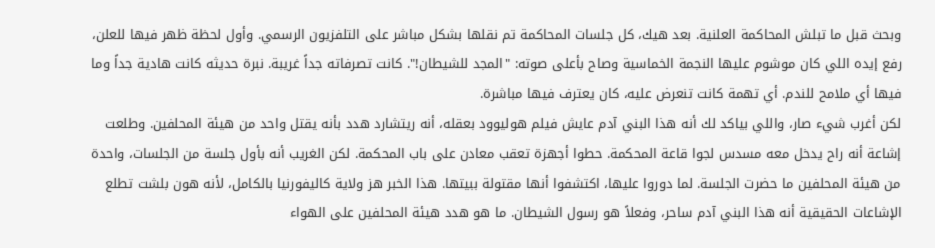وبحث قبل ما تبلش المحاكمة العلنية. بعد هيك، كل جلسات المحاكمة تم نقلها بشكل مباشر على التلفزيون الرسمي. وأول لحظة ظهر فيها للعلن، رفع إيده اللي كان موشوم عليها النجمة الخماسية وصاح بأعلى صوته: "المجد للشيطان!". كانت تصرفاته جداً غريبة. نبرة حديثه كانت هادية جداً وما فيها أي ملامح للندم. أي تهمة كانت تنعرض عليه، كان يعترف فيها مباشرة.
لكن أغرب شيء صار، واللي بياكد لك أنه هذا البني آدم عايش فيلم هوليوود بعقله، أنه ريتشارد هدد بأنه يقتل واحد من هيئة المحلفين. وطلعت إشاعة أنه راح يدخل معه مسدس لجوا قاعة المحكمة. حطوا أجهزة تعقب معادن على باب المحكمة. لكن الغريب أنه بأول جلسة من الجلسات، واحدة من هيئة المحلفين ما حضرت الجلسة. لما دوروا عليها، اكتشفوا أنها مقتولة ببيتها. هذا الخبر هز ولاية كاليفورنيا بالكامل، لأنه هون بلشت تطلع الإشاعات الحقيقية أنه هذا البني آدم ساحر، وفعلاً هو رسول الشيطان. ما هو هدد هيئة المحلفين على الهواء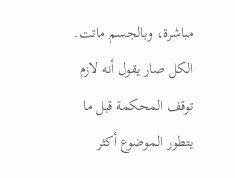مباشرة، وبالجسم ماتت. الكل صار يقول أنه لازم توقف المحكمة قبل ما يتطور الموضوع أكثر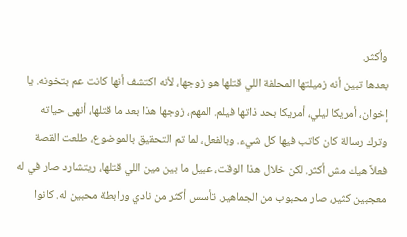وأكثر.
بعدها تبين أنه زميلتها المحلفة اللي قتلها هو زوجها، لأنه اكتشف أنها كانت عم بتخونه. يا إخوان، أمريكا ليلي، أمريكا بحد ذاتها فيلم. المهم، زوجها هذا بعد ما قتلها، أنهى حياته وترك رسالة كان كاتب فيها كل شيء. وبالفعل، لما تم التحقيق بالموضوع، طلعت القصة فعلاً هيك مش أكثر. لكن خلال هذا الوقت، عبيل ما بين مين اللي قتلها، ريتشارد صار في له معجبين كثير، صار محبوب من الجماهير. تأسس أكثر من نادي ورابطة محبين له. كانوا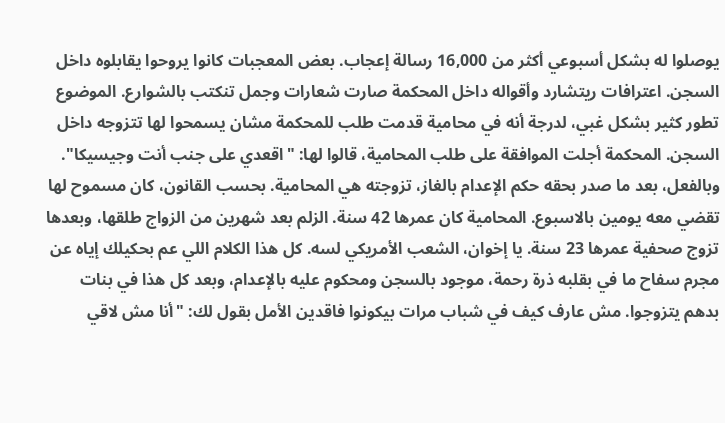يوصلوا له بشكل أسبوعي أكثر من 16,000 رسالة إعجاب. بعض المعجبات كانوا يروحوا يقابلوه داخل السجن. اعترافات ريتشارد وأقواله داخل المحكمة صارت شعارات وجمل تنكتب بالشوارع. الموضوع تطور كثير بشكل غبي، لدرجة أنه في محامية قدمت طلب للمحكمة مشان يسمحوا لها تتزوجه داخل السجن. المحكمة أجلت الموافقة على طلب المحامية، قالوا لها: "اقعدي على جنب أنت وجيسيكا". وبالفعل، بعد ما صدر بحقه حكم الإعدام بالغاز، تزوجته هي المحامية. بحسب القانون، كان مسموح لها تقضي معه يومين بالاسبوع. المحامية كان عمرها 42 سنة. الزلم بعد شهرين من الزواج طلقها، وبعدها تزوج صحفية عمرها 23 سنة. يا إخوان، الشعب الأمريكي لسه. كل هذا الكلام اللي عم بحكيلك إياه عن مجرم سفاح ما في بقلبه ذرة رحمة، موجود بالسجن ومحكوم عليه بالإعدام، وبعد كل هذا في بنات بدهم يتزوجوا. مش عارف كيف في شباب مرات بيكونوا فاقدين الأمل بقول لك: "أنا مش لاقي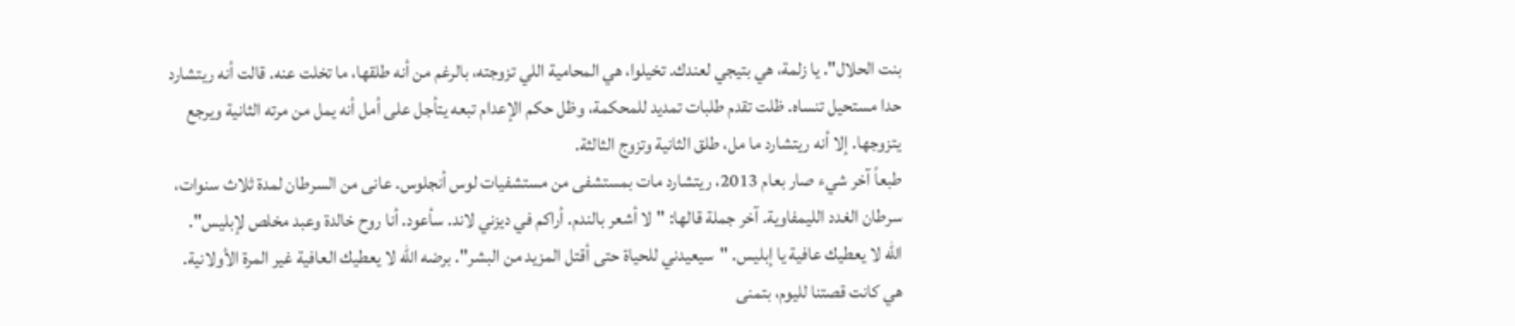بنت الحلال". يا زلمة، هي بتيجي لعندك. تخيلوا، هي المحامية اللي تزوجته، بالرغم من أنه طلقها، ما تخلت عنه. قالت أنه ريتشارد حدا مستحيل تنساه. ظلت تقدم طلبات تمديد للمحكمة، وظل حكم الإعدام تبعه يتأجل على أمل أنه يمل من مرته الثانية ويرجع يتزوجها. إلا أنه ريتشارد ما مل، طلق الثانية وتزوج الثالثة.
طبعاً آخر شيء صار بعام 2013، ريتشارد مات بمستشفى من مستشفيات لوس أنجلوس. عانى من السرطان لمدة ثلاث سنوات، سرطان الغدد الليمفاوية. آخر جملة قالها: "لا أشعر بالندم. أراكم في ديزني لاند. سأعود. أنا روح خالدة وعبد مخلص لإبليس". الله لا يعطيك عافية يا إبليس. "سيعيدني للحياة حتى أقتل المزيد من البشر". برضه الله لا يعطيك العافية غير المرة الأولانية.
هي كانت قصتنا لليوم، بتمنى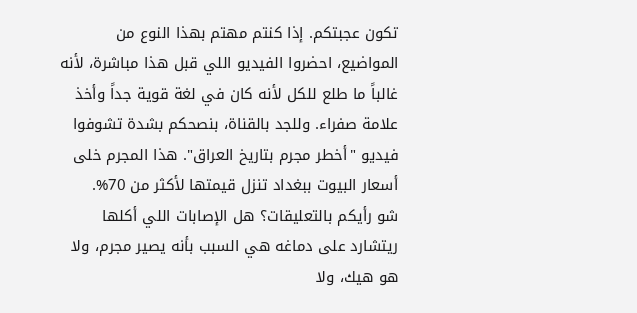تكون عجبتكم. إذا كنتم مهتم بهذا النوع من المواضيع، احضروا الفيديو اللي قبل هذا مباشرة، لأنه غالباً ما طلع للكل لأنه كان في لغة قوية جداً وأخذ علامة صفراء. وللجد بالقناة، بنصحكم بشدة تشوفوا فيديو "أخطر مجرم بتاريخ العراق". هذا المجرم خلى أسعار البيوت ببغداد تنزل قيمتها لأكثر من 70%.
شو رأيكم بالتعليقات؟ هل الإصابات اللي أكلها ريتشارد على دماغه هي السبب بأنه يصير مجرم، ولا هو هيك، ولا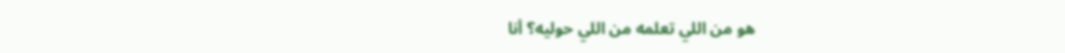هو من اللي تعلمه من اللي حوليه؟ أنا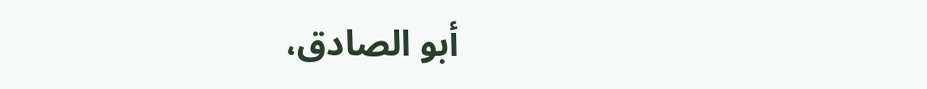أبو الصادق،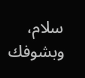سلام، وبشوفك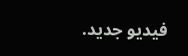فيديو جديد.